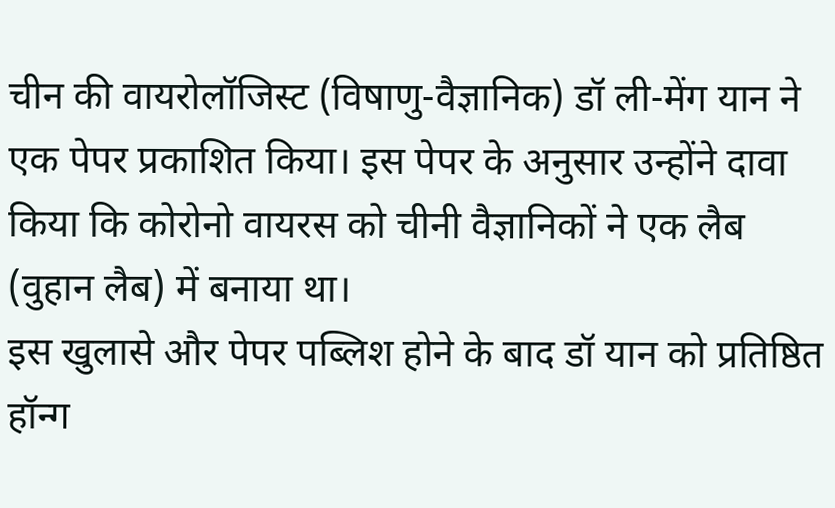चीन की वायरोलॉजिस्ट (विषाणु-वैज्ञानिक) डॉ ली-मेंग यान ने एक पेपर प्रकाशित किया। इस पेपर के अनुसार उन्होंने दावा किया कि कोरोनो वायरस को चीनी वैज्ञानिकों ने एक लैब (वुहान लैब) में बनाया था।
इस खुलासे और पेपर पब्लिश होने के बाद डॉ यान को प्रतिष्ठित हॉन्ग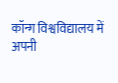कॉन्ग विश्वविद्यालय में अपनी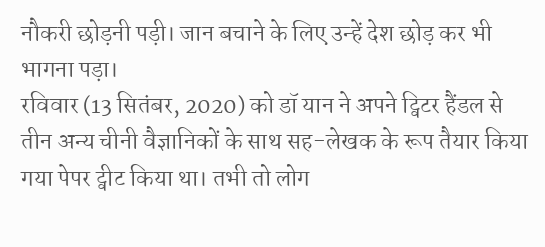नौकरी छोड़नी पड़ी। जान बचाने के लिए उन्हें देश छोड़ कर भी भागना पड़ा।
रविवार (13 सितंबर, 2020) को डॉ यान ने अपने ट्विटर हैंडल से तीन अन्य चीनी वैज्ञानिकों के साथ सह-लेखक के रूप तैयार किया गया पेपर ट्वीट किया था। तभी तो लोग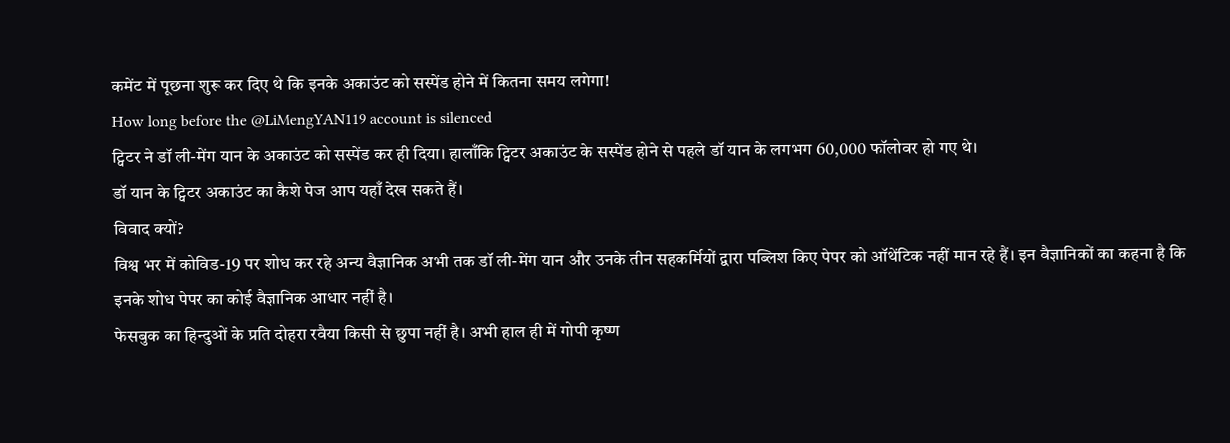कमेंट में पूछना शुरू कर दिए थे कि इनके अकाउंट को सस्पेंड होने में कितना समय लगेगा!
How long before the @LiMengYAN119 account is silenced
ट्विटर ने डॉ ली-मेंग यान के अकाउंट को सस्पेंड कर ही दिया। हालाँकि ट्विटर अकाउंट के सस्पेंड होने से पहले डॉ यान के लगभग 60,000 फॉलोवर हो गए थे।
डॉ यान के ट्विटर अकाउंट का कैशे पेज आप यहाँ देख सकते हैं।
विवाद क्यों?
विश्व भर में कोविड-19 पर शोध कर रहे अन्य वैज्ञानिक अभी तक डॉ ली-मेंग यान और उनके तीन सहकर्मियों द्वारा पब्लिश किए पेपर को ऑथेंटिक नहीं मान रहे हैं। इन वैज्ञानिकों का कहना है कि इनके शोध पेपर का कोई वैज्ञानिक आधार नहीं है।
फेसबुक का हिन्दुओं के प्रति दोहरा रवैया किसी से छुपा नहीं है। अभी हाल ही में गोपी कृष्ण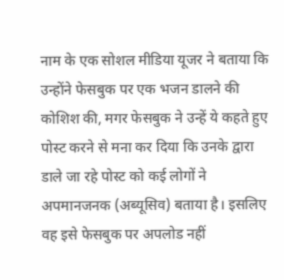नाम के एक सोशल मीडिया यूजर ने बताया कि उन्होंने फेसबुक पर एक भजन डालने की कोशिश की, मगर फेसबुक ने उन्हें ये कहते हुए पोस्ट करने से मना कर दिया कि उनके द्वारा डाले जा रहे पोस्ट को कई लोगों ने अपमानजनक (अब्यूसिव) बताया है। इसलिए वह इसे फेसबुक पर अपलोड नहीं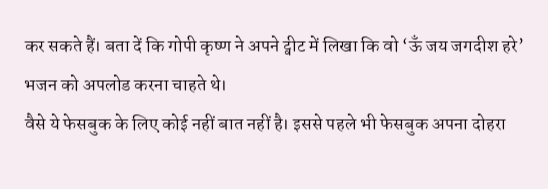कर सकते हैं। बता दें कि गोपी कृष्ण ने अपने ट्वीट में लिखा कि वो ‘ऊँ जय जगदीश हरे’ भजन को अपलोड करना चाहते थे।
वैसे ये फेसबुक के लिए कोई नहीं बात नहीं है। इससे पहले भी फेसबुक अपना दोहरा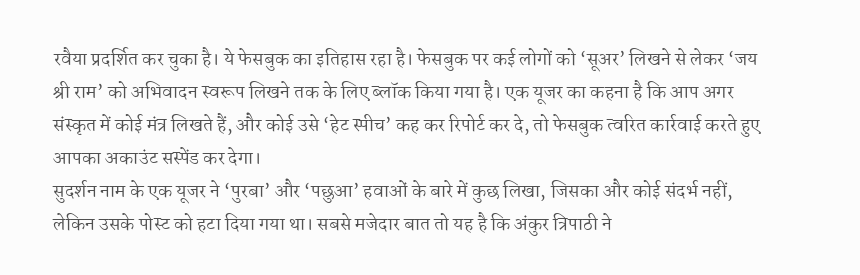रवैया प्रदर्शित कर चुका है। ये फेसबुक का इतिहास रहा है। फेसबुक पर कई लोगों को ‘सूअर’ लिखने से लेकर ‘जय श्री राम’ को अभिवादन स्वरूप लिखने तक के लिए ब्लॉक किया गया है। एक यूजर का कहना है कि आप अगर संस्कृत में कोई मंत्र लिखते हैं, और कोई उसे ‘हेट स्पीच’ कह कर रिपोर्ट कर दे, तो फेसबुक त्वरित कार्रवाई करते हुए आपका अकाउंट सस्पेंड कर देगा।
सुदर्शन नाम के एक यूजर ने ‘पुरबा’ और ‘पछुआ’ हवाओं के बारे में कुछ लिखा, जिसका और कोई संदर्भ नहीं, लेकिन उसके पोस्ट को हटा दिया गया था। सबसे मजेदार बात तो यह है कि अंकुर त्रिपाठी ने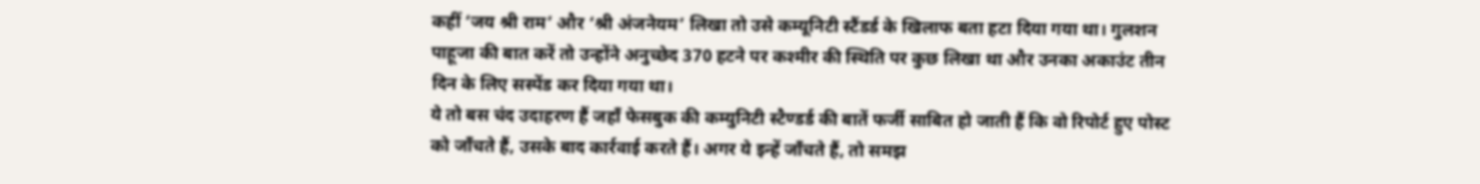कहीं ‘जय श्री राम’ और ‘श्री अंजनेयम’ लिखा तो उसे कम्यूनिटी स्टैंडर्ड के खिलाफ बता हटा दिया गया था। गुलशन पाहूजा की बात करें तो उन्होंने अनुच्छेद 370 हटने पर कश्मीर की स्थिति पर कुछ लिखा था और उनका अकाउंट तीन दिन के लिए सस्पेंड कर दिया गया था।
ये तो बस चंद उदाहरण हैं जहाँ फेसबुक की कम्युनिटी स्टैण्डर्ड की बातें फर्जी साबित हो जाती हैं कि वो रिपोर्ट हुए पोस्ट को जाँचते हैं, उसके बाद कार्रवाई करते हैं। अगर ये इन्हें जाँचते हैं, तो समझ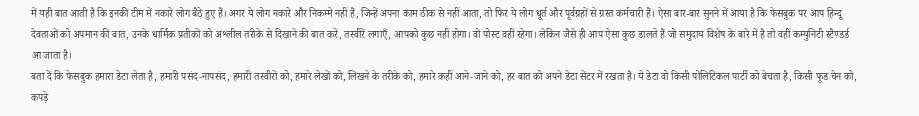में यही बात आती है कि इनकी टीम में नकारे लोग बैठे हुए हैं। अगर ये लोग नकारे और निकम्मे नहीं हैं, जिन्हें अपना काम ठीक से नहीं आता, तो फिर ये लोग धूर्त और पूर्वग्रहों से ग्रस्त कर्मचारी हैं। ऐसा बार-बार सुनने में आया है कि फेसबुक पर आप हिन्दू देवताओं को अपमान की बात, उनके धार्मिक प्रतीकों को अश्लील तरीके से दिखाने की बात करें, तस्वीरें लगाएँ, आपको कुछ नहीं होगा। वो पोस्ट वहीं रहेगा। लेकिन जैसे ही आप ऐसा कुछ डालते हैं जो समुदाय विशेष के बारे में है तो वहीं कम्युनिटी स्टैण्डर्ड आ जाता है।
बता दें कि फेसबुक हमारा डेटा लेता है, हमारी पसंद-नापसंद, हमारी तस्वीरों को, हमारे लेखों को, लिखने के तरीके को, हमारे कहीं आने-जाने को, हर बात को अपने डेटा सेंटर में रखता है। ये डेटा वो किसी पोलिटिकल पार्टी को बेचता है, किसी फूड चेन को, कपड़े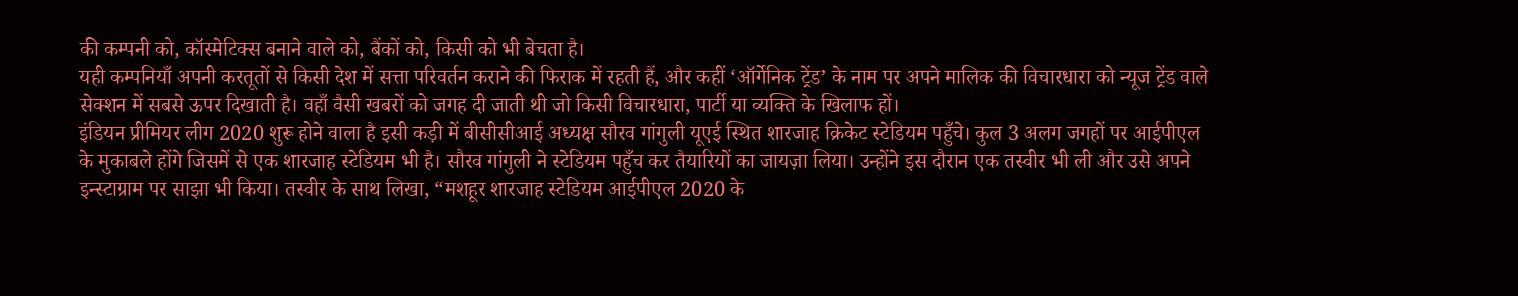की कम्पनी को, कॉस्मेटिक्स बनाने वाले को, बैंकों को, किसी को भी बेचता है।
यही कम्पनियाँ अपनी करतूतों से किसी देश में सत्ता परिवर्तन कराने की फिराक में रहती हैं, और कहीं ‘ऑर्गेनिक ट्रेंड’ के नाम पर अपने मालिक की विचारधारा को न्यूज ट्रेंड वाले सेक्शन में सबसे ऊपर दिखाती है। वहाँ वैसी खबरों को जगह दी जाती थी जो किसी विचारधारा, पार्टी या व्यक्ति के खिलाफ हों।
इंडियन प्रीमियर लीग 2020 शुरू होने वाला है इसी कड़ी में बीसीसीआई अध्यक्ष सौरव गांगुली यूएई स्थित शारजाह क्रिकेट स्टेडियम पहुँचे। कुल 3 अलग जगहों पर आईपीएल के मुकाबले होंगे जिसमें से एक शारजाह स्टेडियम भी है। सौरव गांगुली ने स्टेडियम पहुँच कर तैयारियों का जायज़ा लिया। उन्होंने इस दौरान एक तस्वीर भी ली और उसे अपने इन्स्टाग्राम पर साझा भी किया। तस्वीर के साथ लिखा, “मशहूर शारजाह स्टेडियम आईपीएल 2020 के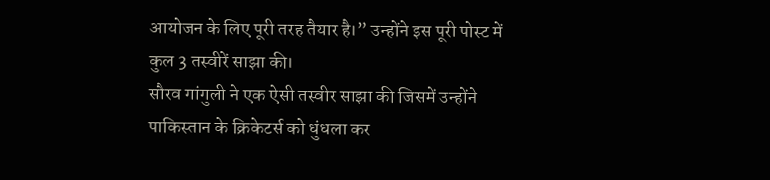आयोजन के लिए पूरी तरह तैयार है।” उन्होंने इस पूरी पोस्ट में कुल 3 तस्वीरें साझा की।
सौरव गांगुली ने एक ऐसी तस्वीर साझा की जिसमें उन्होंने पाकिस्तान के क्रिकेटर्स को धुंधला कर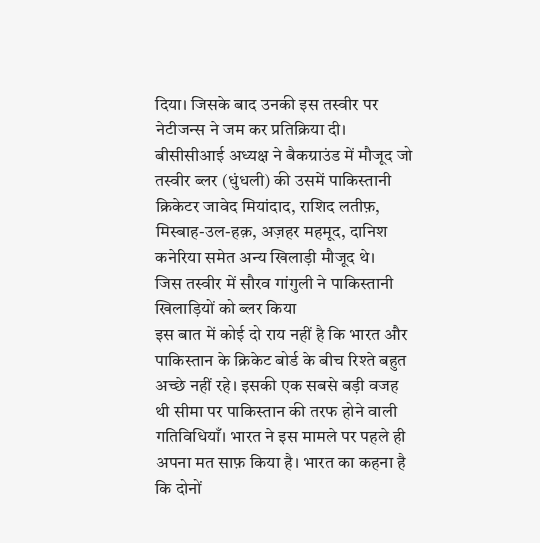दिया। जिसके बाद उनकी इस तस्वीर पर नेटीजन्स ने जम कर प्रतिक्रिया दी। बीसीसीआई अध्यक्ष ने बैकग्राउंड में मौजूद जो तस्वीर ब्लर (धुंधली) की उसमें पाकिस्तानी क्रिकेटर जावेद मियांदाद, राशिद लतीफ़, मिस्बाह-उल-हक़, अज़हर महमूद, दानिश कनेरिया समेत अन्य खिलाड़ी मौजूद थे।
जिस तस्वीर में सौरव गांगुली ने पाकिस्तानी खिलाड़ियों को ब्लर किया
इस बात में कोई दो राय नहीं है कि भारत और पाकिस्तान के क्रिकेट बोर्ड के बीच रिश्ते बहुत अच्छे नहीं रहे। इसकी एक सबसे बड़ी वजह थी सीमा पर पाकिस्तान की तरफ होने वाली गतिविधियाँ। भारत ने इस मामले पर पहले ही अपना मत साफ़ किया है। भारत का कहना है कि दोनों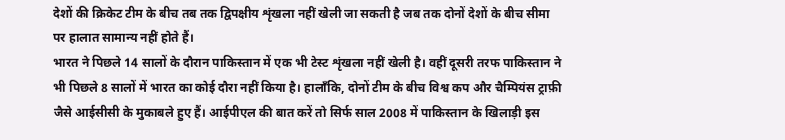देशों की क्रिकेट टीम के बीच तब तक द्विपक्षीय शृंखला नहीं खेली जा सकती है जब तक दोनों देशों के बीच सीमा पर हालात सामान्य नहीं होते हैं।
भारत ने पिछले 14 सालों के दौरान पाकिस्तान में एक भी टेस्ट शृंखला नहीं खेली है। वहीं दूसरी तरफ पाकिस्तान ने भी पिछले 8 सालों में भारत का कोई दौरा नहीं किया है। हालाँकि, दोनों टीम के बीच विश्व कप और चैम्पियंस ट्राफ़ी जैसे आईसीसी के मुकाबले हुए हैं। आईपीएल की बात करें तो सिर्फ साल 2008 में पाकिस्तान के खिलाड़ी इस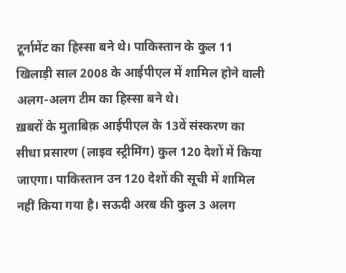टूर्नामेंट का हिस्सा बने थे। पाकिस्तान के कुल 11 खिलाड़ी साल 2008 के आईपीएल में शामिल होने वाली अलग-अलग टीम का हिस्सा बने थे।
ख़बरों के मुताबिक़ आईपीएल के 13वें संस्करण का सीधा प्रसारण (लाइव स्ट्रीमिंग) कुल 120 देशों में किया जाएगा। पाकिस्तान उन 120 देशों की सूची में शामिल नहीं किया गया है। सऊदी अरब की कुल 3 अलग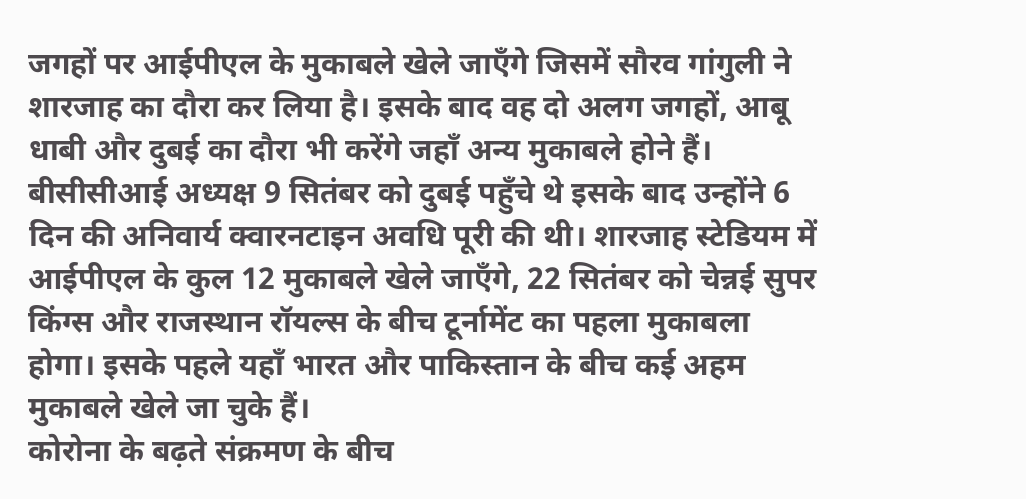जगहों पर आईपीएल के मुकाबले खेले जाएँगे जिसमें सौरव गांगुली ने शारजाह का दौरा कर लिया है। इसके बाद वह दो अलग जगहों, आबू धाबी और दुबई का दौरा भी करेंगे जहाँ अन्य मुकाबले होने हैं।
बीसीसीआई अध्यक्ष 9 सितंबर को दुबई पहुँचे थे इसके बाद उन्होंने 6 दिन की अनिवार्य क्वारनटाइन अवधि पूरी की थी। शारजाह स्टेडियम में आईपीएल के कुल 12 मुकाबले खेले जाएँगे, 22 सितंबर को चेन्नई सुपर किंग्स और राजस्थान रॉयल्स के बीच टूर्नामेंट का पहला मुकाबला होगा। इसके पहले यहाँ भारत और पाकिस्तान के बीच कई अहम मुकाबले खेले जा चुके हैं।
कोरोना के बढ़ते संक्रमण के बीच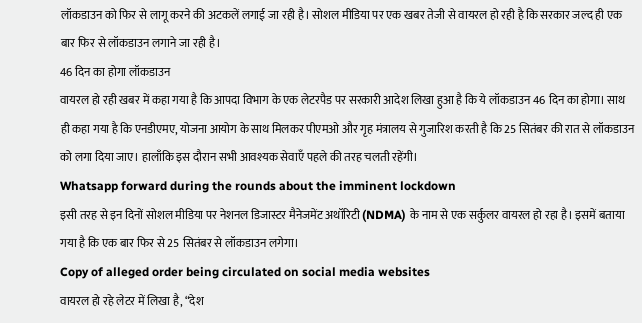लॉकडाउन को फिर से लागू करने की अटकलें लगाई जा रही है। सोशल मीडिया पर एक खबर तेजी से वायरल हो रही है कि सरकार जल्द ही एक बार फिर से लॉकडाउन लगाने जा रही है।
46 दिन का होगा लॉकडाउन
वायरल हो रही खबर में कहा गया है कि आपदा विभाग के एक लेटरपैड पर सरकारी आदेश लिखा हुआ है कि ये लॉकडाउन 46 दिन का होगा। साथ ही कहा गया है कि एनडीएमए, योजना आयोग के साथ मिलकर पीएमओ और गृह मंत्रालय से गुजारिश करती है कि 25 सितंबर की रात से लॉकडाउन को लगा दिया जाए। हालाँकि इस दौरान सभी आवश्यक सेवाएँ पहले की तरह चलती रहेंगी।
Whatsapp forward during the rounds about the imminent lockdown
इसी तरह से इन दिनों सोशल मीडिया पर नेशनल डिजास्टर मैनेजमेंट अथॉरिटी (NDMA) के नाम से एक सर्कुलर वायरल हो रहा है। इसमें बताया गया है कि एक बार फिर से 25 सितंबर से लॉकडाउन लगेगा।
Copy of alleged order being circulated on social media websites
वायरल हो रहे लेटर में लिखा है, “देश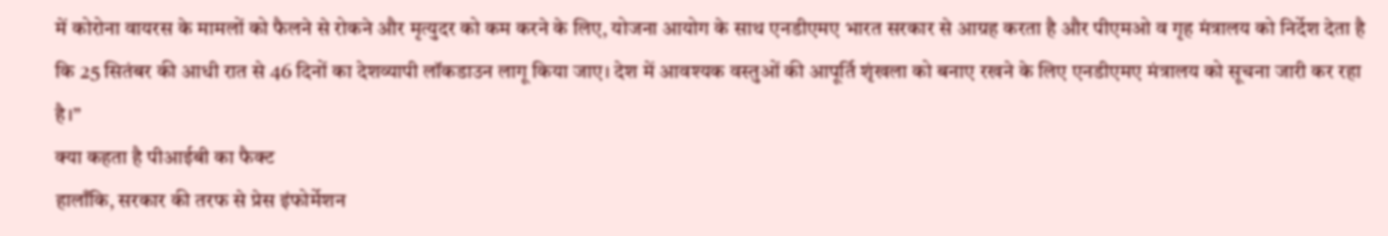में कोरोना वायरस के मामलों को फैलने से रोकने और मृत्युदर को कम करने के लिए, योजना आयोग के साथ एनडीएमए भारत सरकार से आग्रह करता है और पीएमओ व गृह मंत्रालय को निर्देश देता है कि 25 सितंबर की आधी रात से 46 दिनों का देशव्यापी लॉकडाउन लागू किया जाए। देश में आवश्यक वस्तुओं की आपूर्ति शृंखला को बनाए रखने के लिए एनडीएमए मंत्रालय को सूचना जारी कर रहा है।”
क्या कहता है पीआईबी का फैक्ट
हालाँकि, सरकार की तरफ से प्रेस इंफोर्मेशन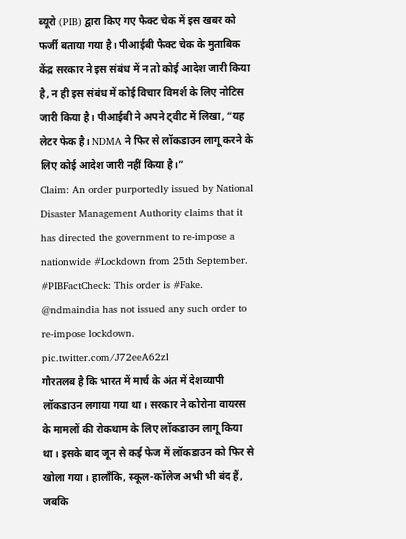ब्यूरो (PIB) द्वारा किए गए फैक्ट चेक में इस खबर को फर्जी बताया गया है। पीआईबी फैक्ट चेक के मुताबिक केंद्र सरकार ने इस संबंध में न तो कोई आदेश जारी किया है, न ही इस संबंध में कोई विचार विमर्श के लिए नोटिस जारी किया है। पीआईबी ने अपने ट्वीट में लिखा, “यह लेटर फेक है। NDMA ने फिर से लॉकडाउन लागू करने के लिए कोई आदेश जारी नहीं किया है।”
Claim: An order purportedly issued by National Disaster Management Authority claims that it has directed the government to re-impose a nationwide #Lockdown from 25th September. #PIBFactCheck: This order is #Fake. @ndmaindia has not issued any such order to re-impose lockdown. pic.twitter.com/J72eeA62zl
गौरतलब है कि भारत में मार्च के अंत में देशव्यापी लॉकडाउन लगाया गया था। सरकार ने कोरोना वायरस के मामलों की रोकथाम के लिए लॉकडाउन लागू किया था। इसके बाद जून से कई फेज में लॉकडाउन को फिर से खोला गया। हालाँकि, स्कूल-कॉलेज अभी भी बंद हैं, जबकि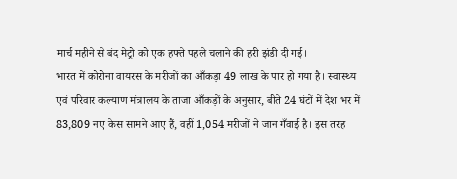मार्च महीने से बंद मेट्रो को एक हफ्ते पहले चलाने की हरी झंडी दी गई।
भारत में कोरोना वायरस के मरीजों का आँकड़ा 49 लाख के पार हो गया है। स्वास्थ्य एवं परिवार कल्याण मंत्रालय के ताजा आँकड़ों के अनुसार, बीते 24 घंटों में देश भर में 83,809 नए केस सामने आए हैं, वहीं 1,054 मरीजों ने जान गँवाई है। इस तरह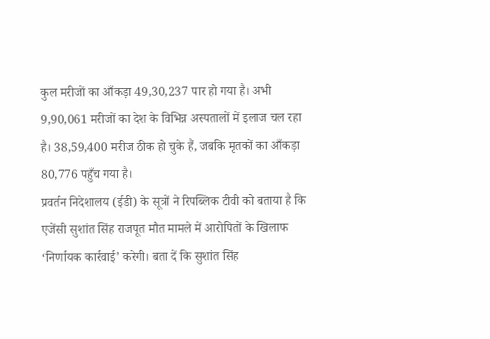कुल मरीजों का आँकड़ा 49,30,237 पार हो गया है। अभी 9,90,061 मरीजों का देश के विभिन्न अस्पतालों में इलाज चल रहा है। 38,59,400 मरीज ठीक हो चुके हैं, जबकि मृतकों का आँकड़ा 80,776 पहुँच गया है।
प्रवर्तन निदेशालय (ईडी) के सूत्रों ने रिपब्लिक टीवी को बताया है कि एजेंसी सुशांत सिंह राजपूत मौत मामले में आरोपितों के खिलाफ ‘निर्णायक कार्रवाई’ करेगी। बता दें कि सुशांत सिंह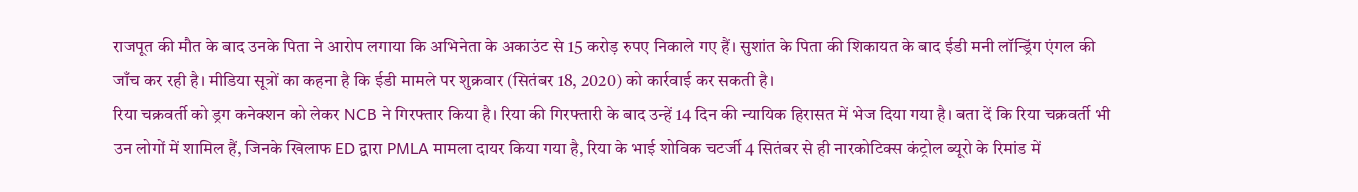राजपूत की मौत के बाद उनके पिता ने आरोप लगाया कि अभिनेता के अकाउंट से 15 करोड़ रुपए निकाले गए हैं। सुशांत के पिता की शिकायत के बाद ईडी मनी लॉन्ड्रिंग एंगल की जाँच कर रही है। मीडिया सूत्रों का कहना है कि ईडी मामले पर शुक्रवार (सितंबर 18, 2020) को कार्रवाई कर सकती है।
रिया चक्रवर्ती को ड्रग कनेक्शन को लेकर NCB ने गिरफ्तार किया है। रिया की गिरफ्तारी के बाद उन्हें 14 दिन की न्यायिक हिरासत में भेज दिया गया है। बता दें कि रिया चक्रवर्ती भी उन लोगों में शामिल हैं, जिनके खिलाफ ED द्वारा PMLA मामला दायर किया गया है, रिया के भाई शोविक चटर्जी 4 सितंबर से ही नारकोटिक्स कंट्रोल ब्यूरो के रिमांड में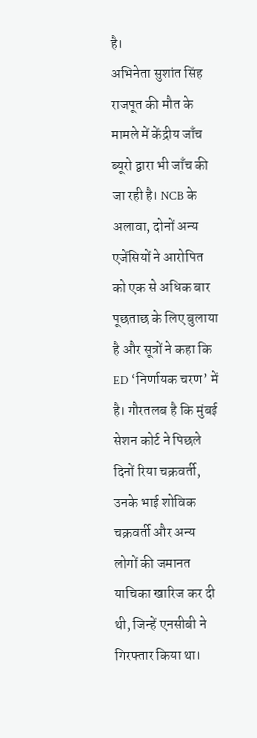है।
अभिनेता सुशांत सिंह राजपूत की मौत के मामले में केंद्रीय जाँच ब्यूरो द्वारा भी जाँच की जा रही है। NCB के अलावा, दोनों अन्य एजेंसियों ने आरोपित को एक से अधिक बार पूछताछ के लिए बुलाया है और सूत्रों ने कहा कि ED ‘निर्णायक चरण’ में है। गौरतलब है कि मुंबई सेशन कोर्ट ने पिछले दिनों रिया चक्रवर्ती, उनके भाई शोविक चक्रवर्ती और अन्य लोगों की जमानत याचिका खारिज कर दी थी, जिन्हें एनसीबी ने गिरफ्तार किया था।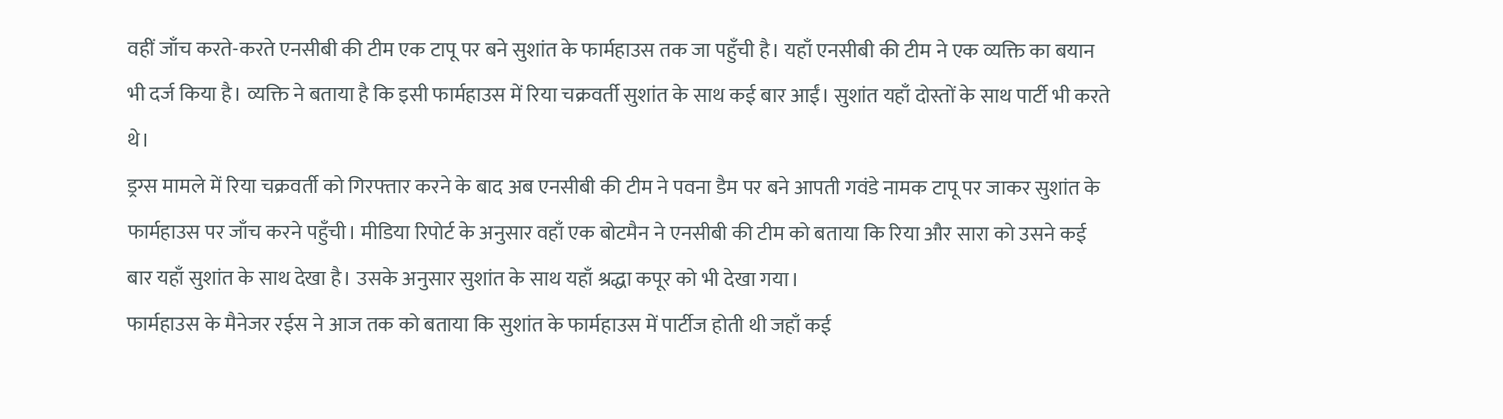वहीं जाँच करते-करते एनसीबी की टीम एक टापू पर बने सुशांत के फार्महाउस तक जा पहुँची है। यहाँ एनसीबी की टीम ने एक व्यक्ति का बयान भी दर्ज किया है। व्यक्ति ने बताया है कि इसी फार्महाउस में रिया चक्रवर्ती सुशांत के साथ कई बार आईं। सुशांत यहाँ दोस्तों के साथ पार्टी भी करते थे।
ड्रग्स मामले में रिया चक्रवर्ती को गिरफ्तार करने के बाद अब एनसीबी की टीम ने पवना डैम पर बने आपती गवंडे नामक टापू पर जाकर सुशांत के फार्महाउस पर जाँच करने पहुँची। मीडिया रिपोर्ट के अनुसार वहाँ एक बोटमैन ने एनसीबी की टीम को बताया कि रिया और सारा को उसने कई बार यहाँ सुशांत के साथ देखा है। उसके अनुसार सुशांत के साथ यहाँ श्रद्धा कपूर को भी देखा गया।
फार्महाउस के मैनेजर रईस ने आज तक को बताया कि सुशांत के फार्महाउस में पार्टीज होती थी जहाँ कई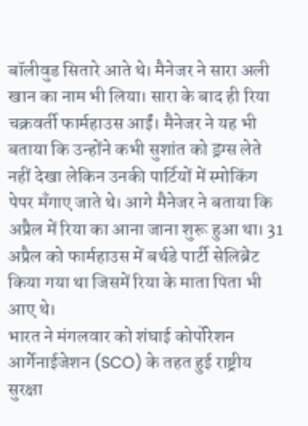बॉलीवुड सितारे आते थे। मैनेजर ने सारा अली खान का नाम भी लिया। सारा के बाद ही रिया चक्रवर्ती फार्महाउस आईं। मैनेजर ने यह भी बताया कि उन्होंने कभी सुशांत को ड्रग्स लेते नहीं देखा लेकिन उनकी पार्टियों में स्मोकिंग पेपर मँगाए जाते थे। आगे मैनेजर ने बताया कि अप्रैल में रिया का आना जाना शुरू हुआ था। 31 अप्रैल को फार्महाउस में बर्थडे पार्टी सेलिब्रेट किया गया था जिसमें रिया के माता पिता भी आए थे।
भारत ने मंगलवार को शंघाई कोर्पोरेशन आर्गेनाईजेशन (SCO) के तहत हुई राष्ट्रीय सुरक्षा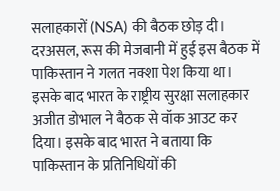सलाहकारों (NSA) की बैठक छोड़ दी। दरअसल, रूस की मेजबानी में हुई इस बैठक में पाकिस्तान ने गलत नक्शा पेश किया था। इसके बाद भारत के राष्ट्रीय सुरक्षा सलाहकार अजीत डोभाल ने बैठक से वॉक आउट कर दिया। इसके बाद भारत ने बताया कि पाकिस्तान के प्रतिनिधियों की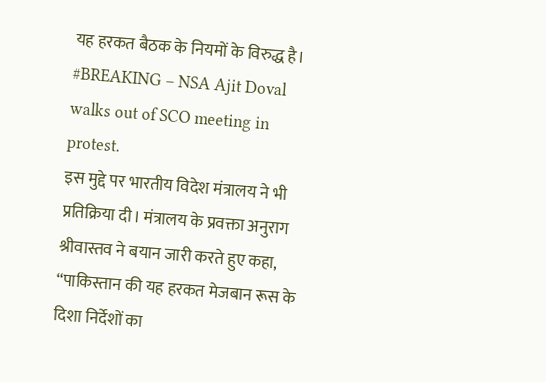यह हरकत बैठक के नियमों के विरुद्ध है।
#BREAKING – NSA Ajit Doval walks out of SCO meeting in protest.
इस मुद्दे पर भारतीय विदेश मंत्रालय ने भी प्रतिक्रिया दी। मंत्रालय के प्रवक्ता अनुराग श्रीवास्तव ने बयान जारी करते हुए कहा, “पाकिस्तान की यह हरकत मेजबान रूस के दिशा निर्देशों का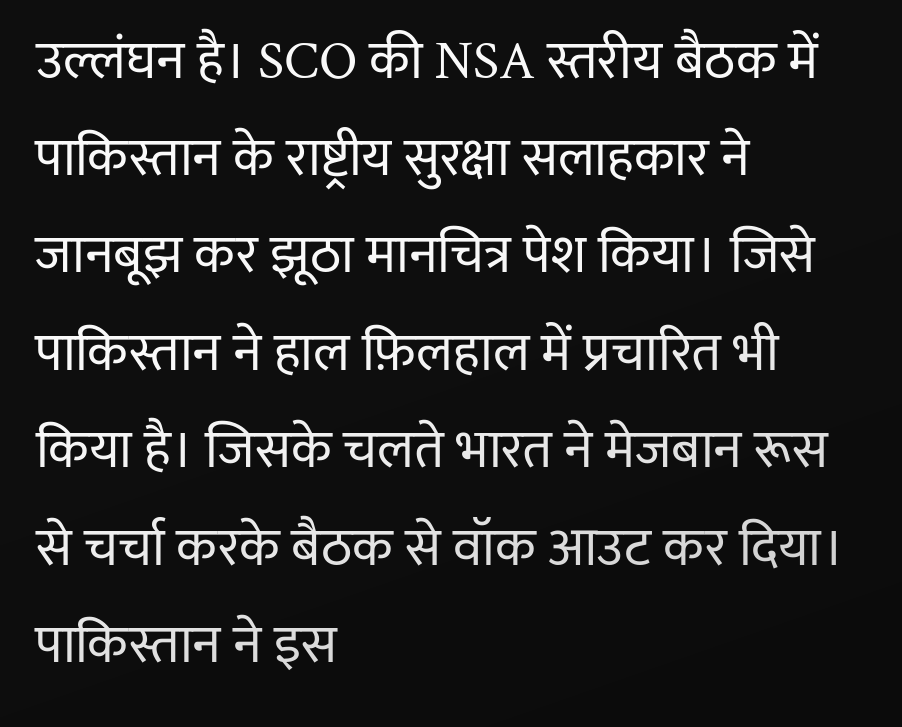उल्लंघन है। SCO की NSA स्तरीय बैठक में पाकिस्तान के राष्ट्रीय सुरक्षा सलाहकार ने जानबूझ कर झूठा मानचित्र पेश किया। जिसे पाकिस्तान ने हाल फ़िलहाल में प्रचारित भी किया है। जिसके चलते भारत ने मेजबान रूस से चर्चा करके बैठक से वॉक आउट कर दिया। पाकिस्तान ने इस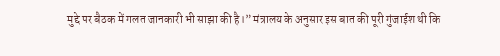मुद्दे पर बैठक में गलत जानकारी भी साझा की है।” मंत्रालय के अनुसार इस बात की पूरी गुंजाईश थी कि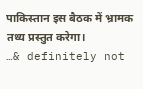पाकिस्तान इस बैठक में भ्रामक तथ्य प्रस्तुत करेगा।
…& definitely not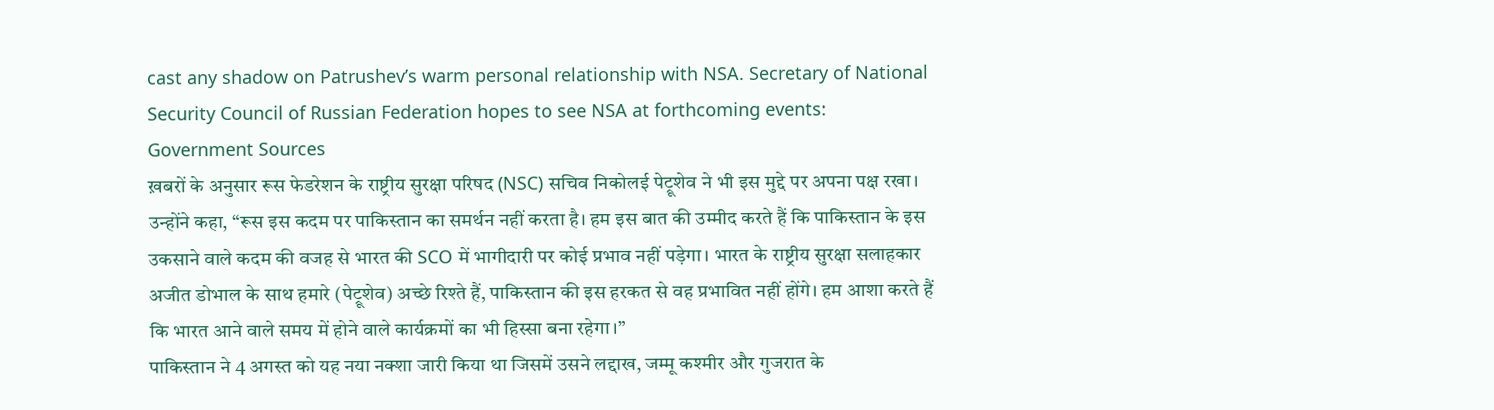cast any shadow on Patrushev’s warm personal relationship with NSA. Secretary of National Security Council of Russian Federation hopes to see NSA at forthcoming events: Government Sources
ख़बरों के अनुसार रूस फेडरेशन के राष्ट्रीय सुरक्षा परिषद (NSC) सचिव निकोलई पेट्रूशेव ने भी इस मुद्दे पर अपना पक्ष रखा। उन्होंने कहा, “रूस इस कदम पर पाकिस्तान का समर्थन नहीं करता है। हम इस बात की उम्मीद करते हैं कि पाकिस्तान के इस उकसाने वाले कदम की वजह से भारत की SCO में भागीदारी पर कोई प्रभाव नहीं पड़ेगा। भारत के राष्ट्रीय सुरक्षा सलाहकार अजीत डोभाल के साथ हमारे (पेट्रूशेव) अच्छे रिश्ते हैं, पाकिस्तान की इस हरकत से वह प्रभावित नहीं होंगे। हम आशा करते हैं कि भारत आने वाले समय में होने वाले कार्यक्रमों का भी हिस्सा बना रहेगा।”
पाकिस्तान ने 4 अगस्त को यह नया नक्शा जारी किया था जिसमें उसने लद्दाख, जम्मू कश्मीर और गुजरात के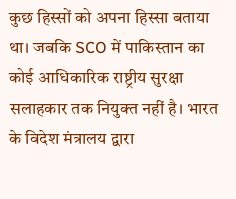कुछ हिस्सों को अपना हिस्सा बताया था। जबकि SCO में पाकिस्तान का कोई आधिकारिक राष्ट्रीय सुरक्षा सलाहकार तक नियुक्त नहीं है। भारत के विदेश मंत्रालय द्वारा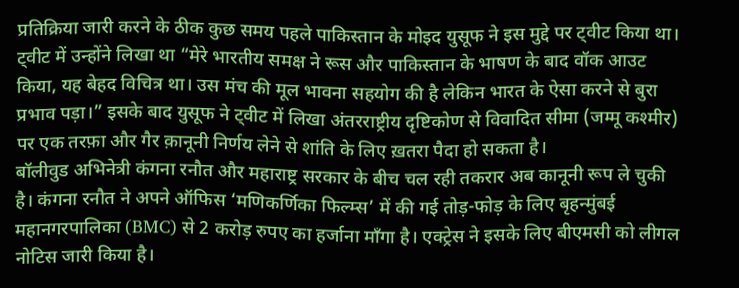प्रतिक्रिया जारी करने के ठीक कुछ समय पहले पाकिस्तान के मोइद युसूफ ने इस मुद्दे पर ट्वीट किया था।
ट्वीट में उन्होंने लिखा था “मेरे भारतीय समक्ष ने रूस और पाकिस्तान के भाषण के बाद वॉक आउट किया, यह बेहद विचित्र था। उस मंच की मूल भावना सहयोग की है लेकिन भारत के ऐसा करने से बुरा प्रभाव पड़ा।” इसके बाद युसूफ ने ट्वीट में लिखा अंतरराष्ट्रीय दृष्टिकोण से विवादित सीमा (जम्मू कश्मीर) पर एक तरफ़ा और गैर क़ानूनी निर्णय लेने से शांति के लिए ख़तरा पैदा हो सकता है।
बॉलीवुड अभिनेत्री कंगना रनौत और महाराष्ट्र सरकार के बीच चल रही तकरार अब कानूनी रूप ले चुकी है। कंगना रनौत ने अपने ऑफिस ‘मणिकर्णिका फिल्म्स’ में की गई तोड़-फोड़ के लिए बृहन्मुंबई महानगरपालिका (BMC) से 2 करोड़ रुपए का हर्जाना माँगा है। एक्ट्रेस ने इसके लिए बीएमसी को लीगल नोटिस जारी किया है।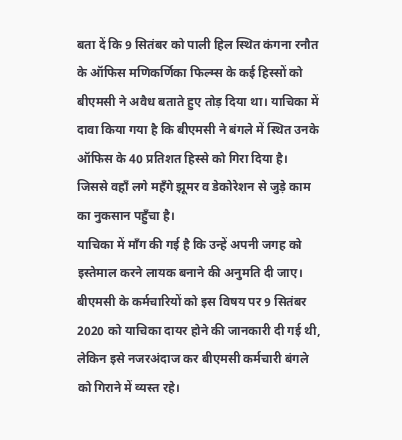बता दें कि 9 सितंबर को पाली हिल स्थित कंगना रनौत के ऑफिस मणिकर्णिका फिल्म्स के कई हिस्सों को बीएमसी ने अवैध बताते हुए तोड़ दिया था। याचिका में दावा किया गया है कि बीएमसी ने बंगले में स्थित उनके ऑफिस के 40 प्रतिशत हिस्से को गिरा दिया है। जिससे वहाँ लगे महँगे झूमर व डेकोरेशन से जुड़े काम का नुकसान पहुँचा है।
याचिका में माँग की गई है कि उन्हें अपनी जगह को इस्तेमाल करने लायक बनाने की अनुमति दी जाए। बीएमसी के कर्मचारियों को इस विषय पर 9 सितंबर 2020 को याचिका दायर होने की जानकारी दी गई थी, लेकिन इसे नजरअंदाज कर बीएमसी कर्मचारी बंगले को गिराने में व्यस्त रहे।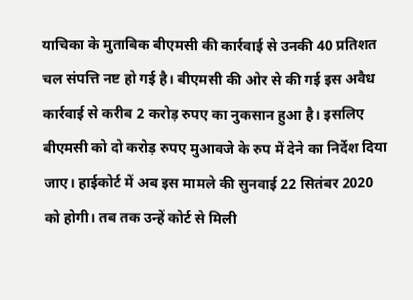याचिका के मुताबिक बीएमसी की कार्रवाई से उनकी 40 प्रतिशत चल संपत्ति नष्ट हो गई है। बीएमसी की ओर से की गई इस अवैध कार्रवाई से करीब 2 करोड़ रुपए का नुकसान हुआ है। इसलिए बीएमसी को दो करोड़ रुपए मुआवजे के रुप में देने का निर्देश दिया जाए। हाईकोर्ट में अब इस मामले की सुनवाई 22 सितंबर 2020 को होगी। तब तक उन्हें कोर्ट से मिली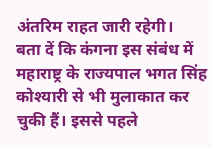अंतरिम राहत जारी रहेगी।
बता दें कि कंगना इस संबंध में महाराष्ट्र के राज्यपाल भगत सिंह कोश्यारी से भी मुलाकात कर चुकी हैं। इससे पहले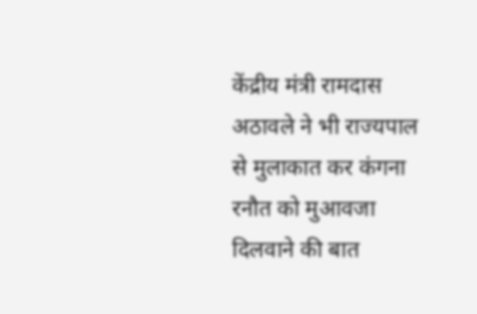केंद्रीय मंत्री रामदास अठावले ने भी राज्यपाल से मुलाकात कर कंगना रनौत को मुआवजा दिलवाने की बात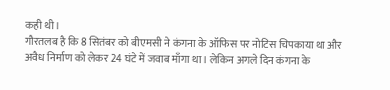कही थी।
गौरतलब है कि 8 सितंबर को बीएमसी ने कंगना के ऑफिस पर नोटिस चिपकाया था और अवैध निर्माण को लेकर 24 घंटे में जवाब माँगा था। लेकिन अगले दिन कंगना के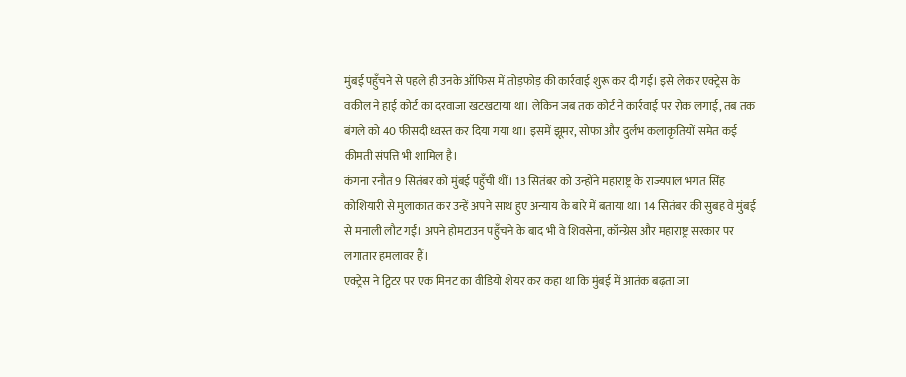मुंबई पहुँचने से पहले ही उनके ऑफिस में तोड़फोड़ की कार्रवाई शुरू कर दी गई। इसे लेकर एक्ट्रेस के वकील ने हाई कोर्ट का दरवाजा खटखटाया था। लेकिन जब तक कोर्ट ने कार्रवाई पर रोक लगाई, तब तक बंगले को 40 फीसदी ध्वस्त कर दिया गया था। इसमें झूमर, सोफा और दुर्लभ कलाकृतियों समेत कई कीमती संपत्ति भी शामिल है।
कंगना रनौत 9 सितंबर को मुंबई पहुँची थीं। 13 सितंबर को उन्होंने महाराष्ट्र के राज्यपाल भगत सिंह कोशियारी से मुलाकात कर उन्हें अपने साथ हुए अन्याय के बारे में बताया था। 14 सितंबर की सुबह वे मुंबई से मनाली लौट गईं। अपने होमटाउन पहुँचने के बाद भी वे शिवसेना, कॉन्ग्रेस और महाराष्ट्र सरकार पर लगातार हमलावर हैं।
एक्ट्रेस ने ट्विटर पर एक मिनट का वीडियो शेयर कर कहा था कि मुंबई में आतंक बढ़ता जा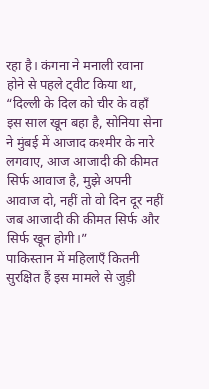रहा है। कंगना ने मनाली रवाना होने से पहले ट्वीट किया था, “दिल्ली के दिल को चीर के वहाँ इस साल खून बहा है, सोनिया सेना ने मुंबई में आजाद कश्मीर के नारे लगवाए, आज आजादी की कीमत सिर्फ आवाज है, मुझे अपनी आवाज दो, नहीं तो वो दिन दूर नहीं जब आजादी की कीमत सिर्फ और सिर्फ खून होगी।”
पाकिस्तान में महिलाएँ कितनी सुरक्षित हैं इस मामले से जुड़ी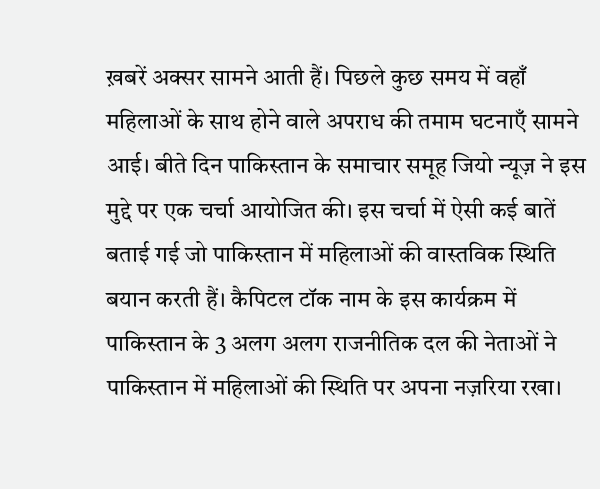ख़बरें अक्सर सामने आती हैं। पिछले कुछ समय में वहाँ महिलाओं के साथ होने वाले अपराध की तमाम घटनाएँ सामने आई। बीते दिन पाकिस्तान के समाचार समूह जियो न्यूज़ ने इस मुद्दे पर एक चर्चा आयोजित की। इस चर्चा में ऐसी कई बातें बताई गई जो पाकिस्तान में महिलाओं की वास्तविक स्थिति बयान करती हैं। कैपिटल टॉक नाम के इस कार्यक्रम में पाकिस्तान के 3 अलग अलग राजनीतिक दल की नेताओं ने पाकिस्तान में महिलाओं की स्थिति पर अपना नज़रिया रखा।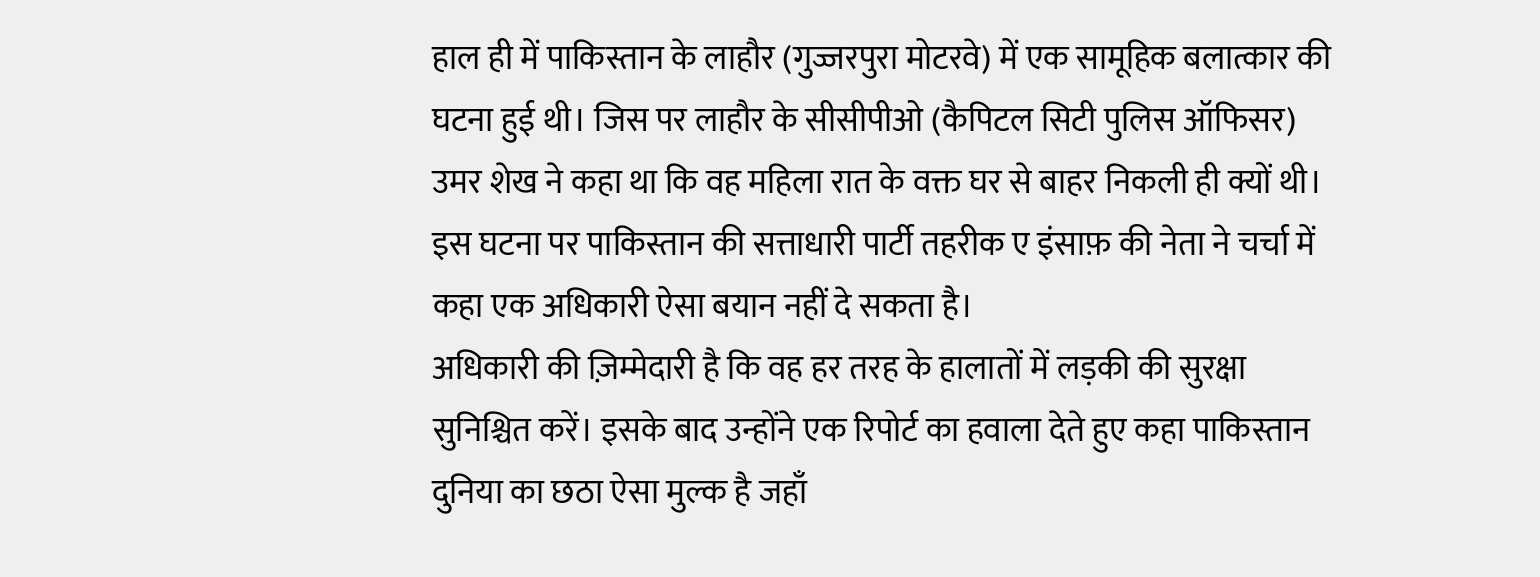हाल ही में पाकिस्तान के लाहौर (गुज्जरपुरा मोटरवे) में एक सामूहिक बलात्कार की घटना हुई थी। जिस पर लाहौर के सीसीपीओ (कैपिटल सिटी पुलिस ऑफिसर) उमर शेख ने कहा था कि वह महिला रात के वक्त घर से बाहर निकली ही क्यों थी। इस घटना पर पाकिस्तान की सत्ताधारी पार्टी तहरीक ए इंसाफ़ की नेता ने चर्चा में कहा एक अधिकारी ऐसा बयान नहीं दे सकता है।
अधिकारी की ज़िम्मेदारी है कि वह हर तरह के हालातों में लड़की की सुरक्षा सुनिश्चित करें। इसके बाद उन्होंने एक रिपोर्ट का हवाला देते हुए कहा पाकिस्तान दुनिया का छठा ऐसा मुल्क है जहाँ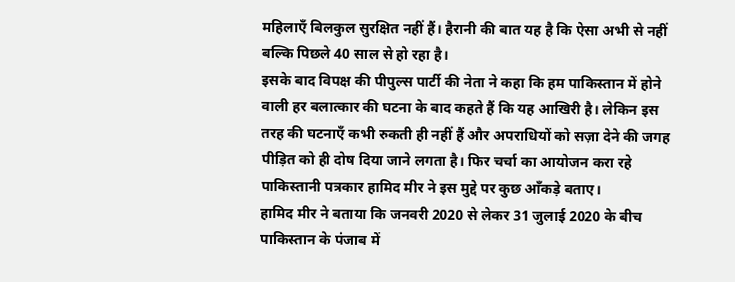महिलाएँ बिलकुल सुरक्षित नहीं हैं। हैरानी की बात यह है कि ऐसा अभी से नहीं बल्कि पिछले 40 साल से हो रहा है।
इसके बाद विपक्ष की पीपुल्स पार्टी की नेता ने कहा कि हम पाकिस्तान में होने वाली हर बलात्कार की घटना के बाद कहते हैं कि यह आखिरी है। लेकिन इस तरह की घटनाएँ कभी रुकती ही नहीं हैं और अपराधियों को सज़ा देने की जगह पीड़ित को ही दोष दिया जाने लगता है। फिर चर्चा का आयोजन करा रहे पाकिस्तानी पत्रकार हामिद मीर ने इस मुद्दे पर कुछ आँकड़े बताए।
हामिद मीर ने बताया कि जनवरी 2020 से लेकर 31 जुलाई 2020 के बीच पाकिस्तान के पंजाब में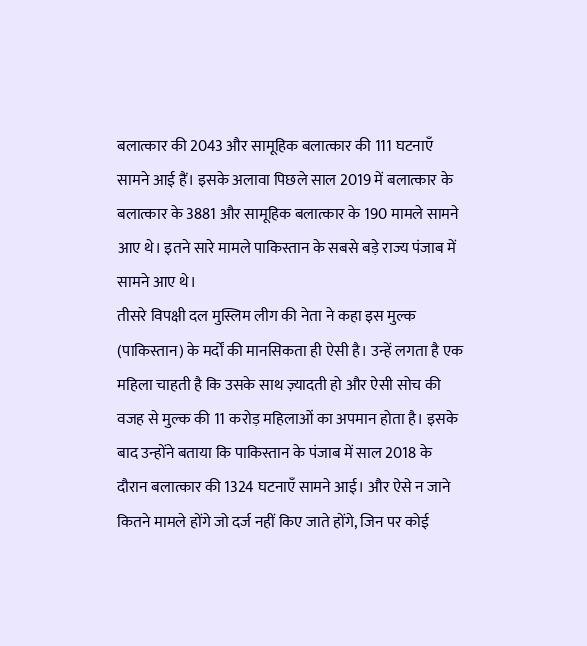बलात्कार की 2043 और सामूहिक बलात्कार की 111 घटनाएँ सामने आई हैं। इसके अलावा पिछले साल 2019 में बलात्कार के बलात्कार के 3881 और सामूहिक बलात्कार के 190 मामले सामने आए थे। इतने सारे मामले पाकिस्तान के सबसे बड़े राज्य पंजाब में सामने आए थे।
तीसरे विपक्षी दल मुस्लिम लीग की नेता ने कहा इस मुल्क (पाकिस्तान) के मर्दों की मानसिकता ही ऐसी है। उन्हें लगता है एक महिला चाहती है कि उसके साथ ज़्यादती हो और ऐसी सोच की वजह से मुल्क की 11 करोड़ महिलाओं का अपमान होता है। इसके बाद उन्होंने बताया कि पाकिस्तान के पंजाब में साल 2018 के दौरान बलात्कार की 1324 घटनाएँ सामने आई। और ऐसे न जाने कितने मामले होंगे जो दर्ज नहीं किए जाते होंगे, जिन पर कोई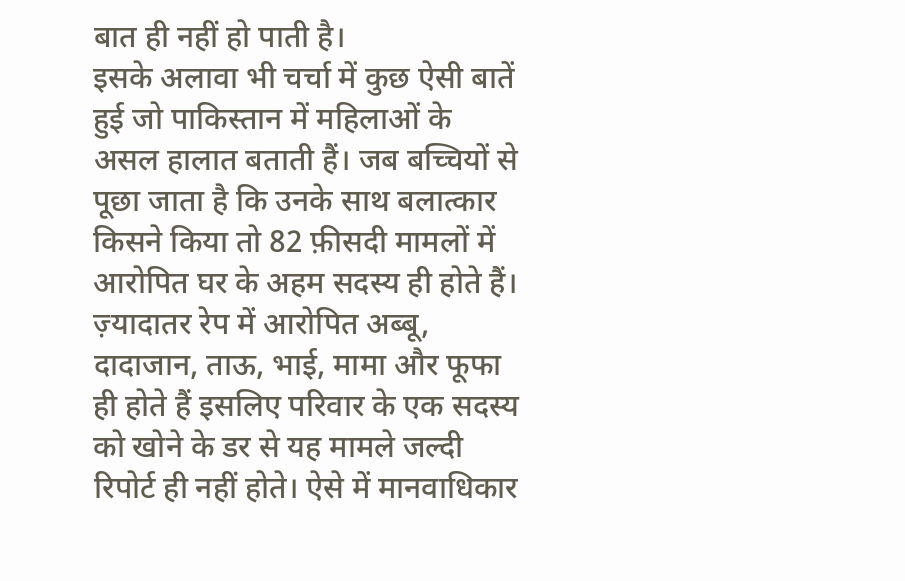बात ही नहीं हो पाती है।
इसके अलावा भी चर्चा में कुछ ऐसी बातें हुई जो पाकिस्तान में महिलाओं के असल हालात बताती हैं। जब बच्चियों से पूछा जाता है कि उनके साथ बलात्कार किसने किया तो 82 फ़ीसदी मामलों में आरोपित घर के अहम सदस्य ही होते हैं। ज़्यादातर रेप में आरोपित अब्बू, दादाजान, ताऊ, भाई, मामा और फूफा ही होते हैं इसलिए परिवार के एक सदस्य को खोने के डर से यह मामले जल्दी रिपोर्ट ही नहीं होते। ऐसे में मानवाधिकार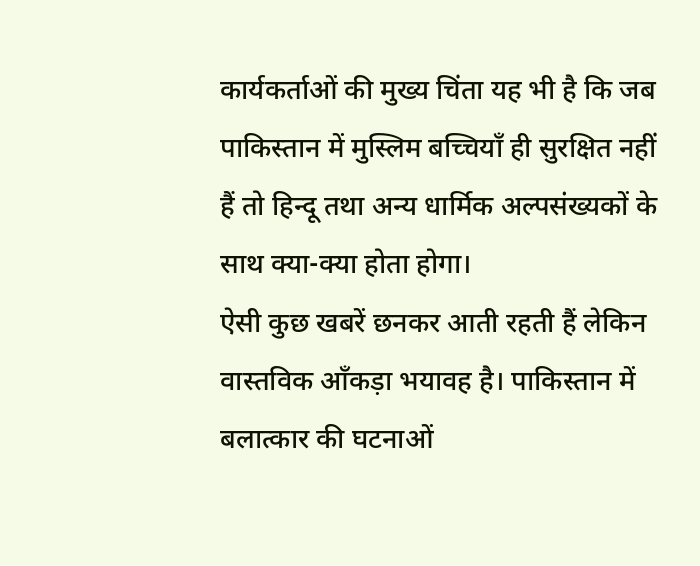कार्यकर्ताओं की मुख्य चिंता यह भी है कि जब पाकिस्तान में मुस्लिम बच्चियाँ ही सुरक्षित नहीं हैं तो हिन्दू तथा अन्य धार्मिक अल्पसंख्यकों के साथ क्या-क्या होता होगा।
ऐसी कुछ खबरें छनकर आती रहती हैं लेकिन वास्तविक आँकड़ा भयावह है। पाकिस्तान में बलात्कार की घटनाओं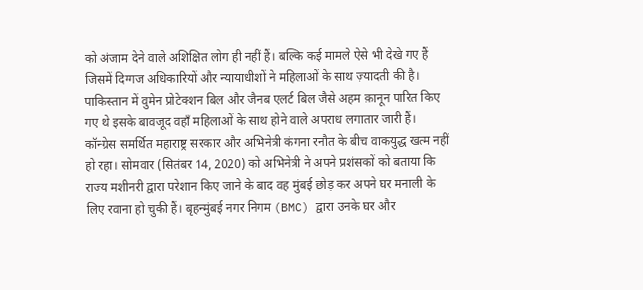को अंजाम देने वाले अशिक्षित लोग ही नहीं हैं। बल्कि कई मामले ऐसे भी देखे गए हैं जिसमें दिग्गज अधिकारियों और न्यायाधीशों ने महिलाओं के साथ ज़्यादती की है। पाकिस्तान में वुमेन प्रोटेक्शन बिल और जैनब एलर्ट बिल जैसे अहम क़ानून पारित किए गए थे इसके बावजूद वहाँ महिलाओं के साथ होने वाले अपराध लगातार जारी हैं।
कॉन्ग्रेस समर्थित महाराष्ट्र सरकार और अभिनेत्री कंगना रनौत के बीच वाकयुद्ध खत्म नहीं हो रहा। सोमवार (सितंबर 14, 2020) को अभिनेत्री ने अपने प्रशंसकों को बताया कि राज्य मशीनरी द्वारा परेशान किए जाने के बाद वह मुंबई छोड़ कर अपने घर मनाली के लिए रवाना हो चुकी हैं। बृहन्मुंबई नगर निगम (BMC) द्वारा उनके घर और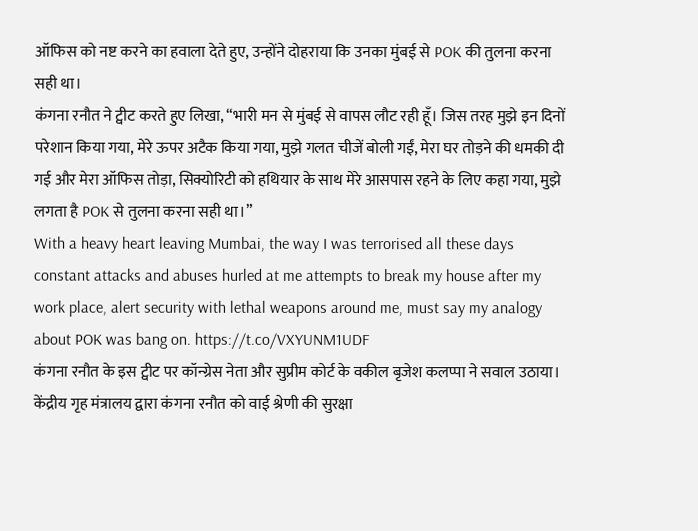ऑफिस को नष्ट करने का हवाला देते हुए, उन्होंने दोहराया कि उनका मुंबई से POK की तुलना करना सही था।
कंगना रनौत ने ट्वीट करते हुए लिखा, “भारी मन से मुंबई से वापस लौट रही हूँ। जिस तरह मुझे इन दिनों परेशान किया गया, मेरे ऊपर अटैक किया गया, मुझे गलत चीजें बोली गईं, मेरा घर तोड़ने की धमकी दी गई और मेरा ऑफिस तोड़ा, सिक्योरिटी को हथियार के साथ मेरे आसपास रहने के लिए कहा गया, मुझे लगता है POK से तुलना करना सही था।”
With a heavy heart leaving Mumbai, the way I was terrorised all these days constant attacks and abuses hurled at me attempts to break my house after my work place, alert security with lethal weapons around me, must say my analogy about POK was bang on. https://t.co/VXYUNM1UDF
कंगना रनौत के इस ट्वीट पर कॉन्ग्रेस नेता और सुप्रीम कोर्ट के वकील बृजेश कलप्पा ने सवाल उठाया। केंद्रीय गृह मंत्रालय द्वारा कंगना रनौत को वाई श्रेणी की सुरक्षा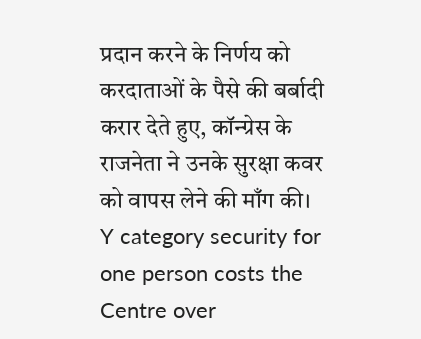प्रदान करने के निर्णय को करदाताओं के पैसे की बर्बादी करार देते हुए, कॉन्ग्रेस के राजनेता ने उनके सुरक्षा कवर को वापस लेने की माँग की।
Y category security for one person costs the Centre over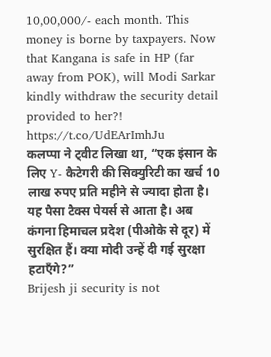10,00,000/- each month. This money is borne by taxpayers. Now that Kangana is safe in HP (far away from POK), will Modi Sarkar kindly withdraw the security detail provided to her?! https://t.co/UdEArImhJu
कलप्पा ने ट्वीट लिखा था, “एक इंसान के लिए Y- कैटेगरी की सिक्युरिटी का खर्च 10 लाख रुपए प्रति महीने से ज्यादा होता है। यह पैसा टैक्स पेयर्स से आता है। अब कंगना हिमाचल प्रदेश (पीओके से दूर) में सुरक्षित हैं। क्या मोदी उन्हें दी गई सुरक्षा हटाएँगे?”
Brijesh ji security is not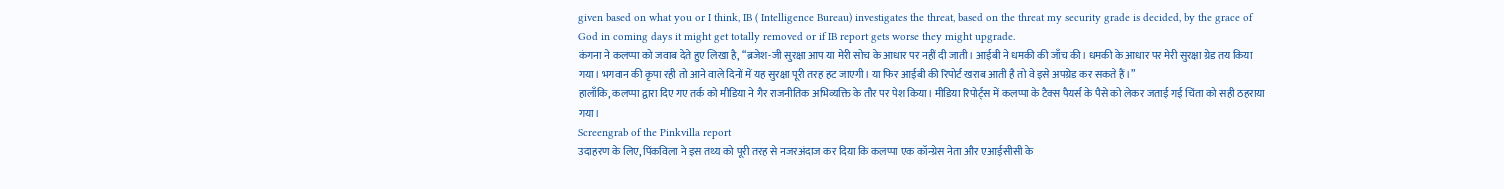given based on what you or I think, IB ( Intelligence Bureau) investigates the threat, based on the threat my security grade is decided, by the grace of God in coming days it might get totally removed or if IB report gets worse they might upgrade.
कंगना ने कलप्पा को जवाब देते हुए लिखा है, “ब्रजेश-जी सुरक्षा आप या मेरी सोच के आधार पर नहीं दी जाती। आईबी ने धमकी की जाँच की। धमकी के आधार पर मेरी सुरक्षा ग्रेड तय किया गया। भगवान की कृपा रही तो आने वाले दिनों में यह सुरक्षा पूरी तरह हट जाएगी। या फिर आईबी की रिपोर्ट खराब आती है तो वे इसे अपग्रेड कर सकते हैं।”
हालाँकि, कलप्पा द्वारा दिए गए तर्क को मीडिया ने गैर राजनीतिक अभिव्यक्ति के तौर पर पेश किया। मीडिया रिपोर्ट्स में कलप्पा के टैक्स पैयर्स के पैसे को लेकर जताई गई चिंता को सही ठहराया गया।
Screengrab of the Pinkvilla report
उदाहरण के लिए, पिंकविला ने इस तथ्य को पूरी तरह से नजरअंदाज कर दिया कि कलप्पा एक कॉन्ग्रेस नेता और एआईसीसी के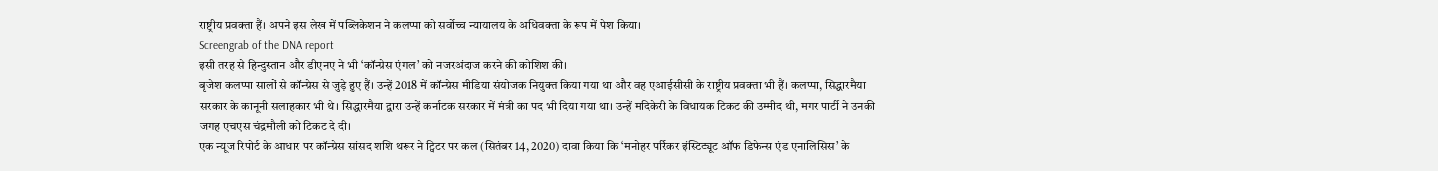राष्ट्रीय प्रवक्ता हैं। अपने इस लेख में पब्लिकेशन ने कलप्पा को सर्वोच्च न्यायालय के अधिवक्ता के रूप में पेश किया।
Screengrab of the DNA report
इसी तरह से हिन्दुस्तान और डीएनए ने भी ‘कॉन्ग्रेस एंगल’ को नजरअंदाज करने की कोशिश की।
बृजेश कलप्पा सालों से कॉन्ग्रेस से जुड़े हुए हैं। उन्हें 2018 में कॉन्ग्रेस मीडिया संयोजक नियुक्त किया गया था और वह एआईसीसी के राष्ट्रीय प्रवक्ता भी हैं। कलप्पा, सिद्धारमैया सरकार के कानूनी सलाहकार भी थे। सिद्धारमैया द्वारा उन्हें कर्नाटक सरकार में मंत्री का पद भी दिया गया था। उन्हें मदिकेरी के विधायक टिकट की उम्मीद थी, मगर पार्टी ने उनकी जगह एचएस चंद्रमौली को टिकट दे दी।
एक न्यूज रिपोर्ट के आधार पर कॉन्ग्रेस सांसद शशि थरूर ने ट्विटर पर कल (सितंबर 14, 2020) दावा किया कि ‘मनोहर पर्रिकर इंस्टिट्यूट ऑफ डिफेन्स एंड एनालिसिस’ के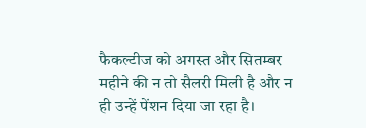फैकल्टीज को अगस्त और सितम्बर महीने की न तो सैलरी मिली है और न ही उन्हें पेंशन दिया जा रहा है।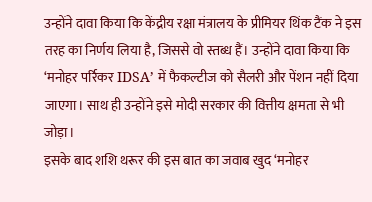उन्होंने दावा किया कि केंद्रीय रक्षा मंत्रालय के प्रीमियर थिंक टैंक ने इस तरह का निर्णय लिया है, जिससे वो स्तब्ध हैं। उन्होंने दावा किया कि ‘मनोहर पर्रिकर IDSA’ में फैकल्टीज को सैलरी और पेंशन नहीं दिया जाएगा। साथ ही उन्होंने इसे मोदी सरकार की वित्तीय क्षमता से भी जोड़ा।
इसके बाद शशि थरूर की इस बात का जवाब खुद ‘मनोहर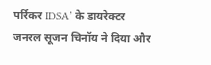पर्रिकर IDSA’ के डायरेक्टर जनरल सूजन चिनॉय ने दिया और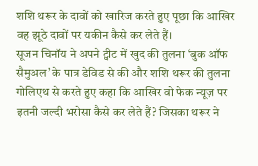शशि थरूर के दावों को खारिज करते हुए पूछा कि आखिर वह झूठे दावों पर यकीन कैसे कर लेते हैं।
सूजन चिनॉय ने अपने ट्वीट में खुद की तुलना ‘बुक ऑफ सैमुअल’ के पात्र डेविड से की और शशि थरूर की तुलना गोलिएथ से करते हुए कहा कि आखिर वो फेक न्यूज़ पर इतनी जल्दी भरोसा कैसे कर लेते हैं? जिसका थरूर ने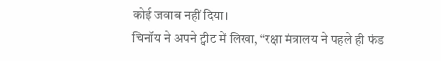कोई जवाब नहीं दिया।
चिनॉय ने अपने ट्वीट में लिखा, “रक्षा मंत्रालय ने पहले ही फंड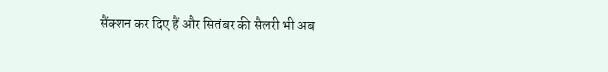सैंक्शन कर दिए हैं और सितंबर की सैलरी भी अब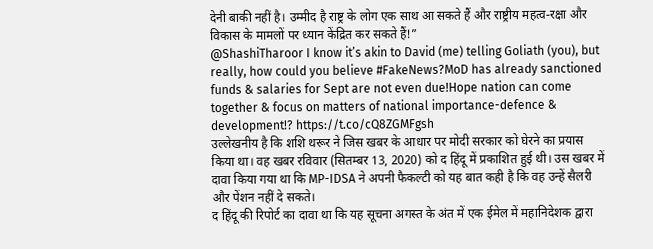देनी बाकी नहीं है। उम्मीद है राष्ट्र के लोग एक साथ आ सकते हैं और राष्ट्रीय महत्व-रक्षा और विकास के मामलों पर ध्यान केंद्रित कर सकते हैं!”
@ShashiTharoor I know it’s akin to David (me) telling Goliath (you), but really, how could you believe #FakeNews?MoD has already sanctioned funds & salaries for Sept are not even due!Hope nation can come together & focus on matters of national importance-defence & development!? https://t.co/cQ8ZGMFgsh
उल्लेखनीय है कि शशि थरूर ने जिस खबर के आधार पर मोदी सरकार को घेरने का प्रयास किया था। वह खबर रविवार (सितम्बर 13, 2020) को द हिंदू में प्रकाशित हुई थी। उस खबर में दावा किया गया था कि MP-IDSA ने अपनी फैकल्टी को यह बात कही है कि वह उन्हें सैलरी और पेंशन नहीं दे सकते।
द हिंदू की रिपोर्ट का दावा था कि यह सूचना अगस्त के अंत में एक ईमेल में महानिदेशक द्वारा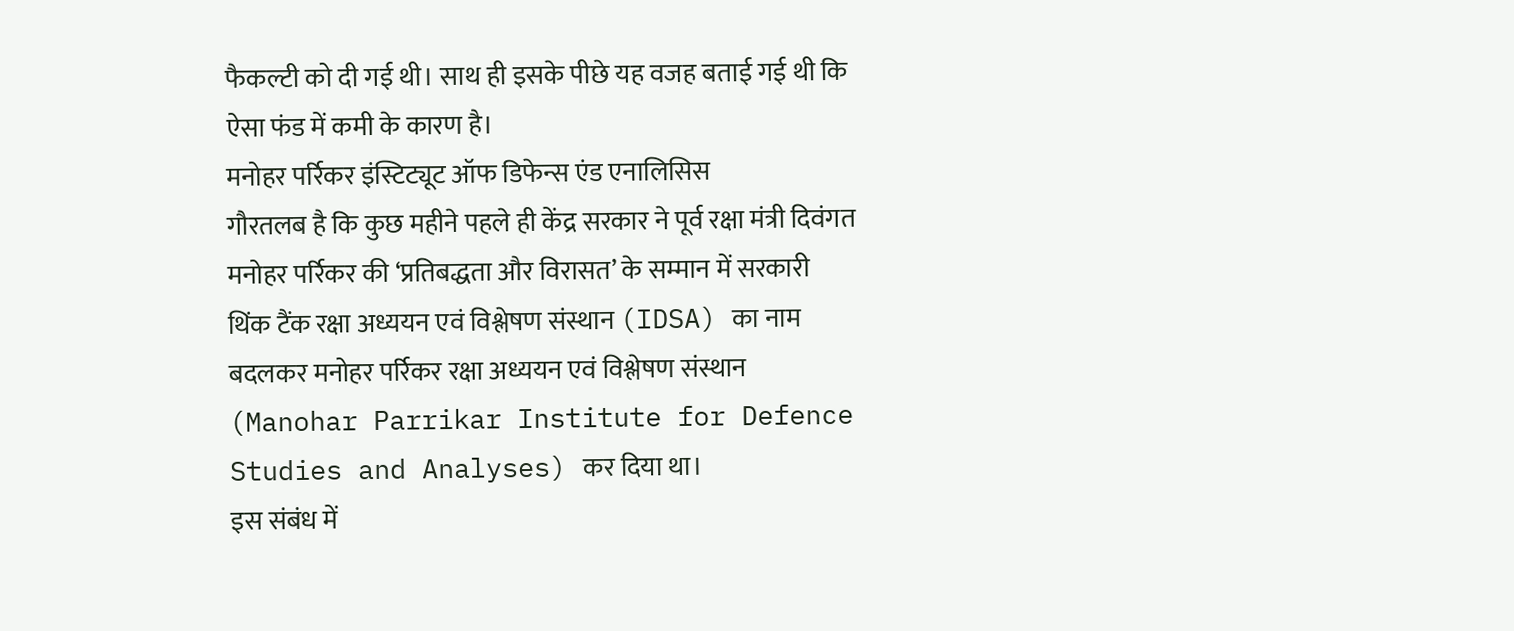फैकल्टी को दी गई थी। साथ ही इसके पीछे यह वजह बताई गई थी कि ऐसा फंड में कमी के कारण है।
मनोहर पर्रिकर इंस्टिट्यूट ऑफ डिफेन्स एंड एनालिसिस
गौरतलब है कि कुछ महीने पहले ही केंद्र सरकार ने पूर्व रक्षा मंत्री दिवंगत मनोहर पर्रिकर की ‘प्रतिबद्धता और विरासत’ के सम्मान में सरकारी थिंक टैंक रक्षा अध्ययन एवं विश्लेषण संस्थान (IDSA) का नाम बदलकर मनोहर पर्रिकर रक्षा अध्ययन एवं विश्लेषण संस्थान (Manohar Parrikar Institute for Defence Studies and Analyses) कर दिया था।
इस संबंध में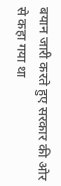बयान जारी करते हुए सरकार की ओर से कहा गया था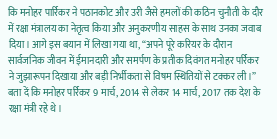कि मनोहर पार्रिकर ने पठानकोट और उरी जैसे हमलों की कठिन चुनौती के दौर में रक्षा मंत्रालय का नेतृत्व किया और अनुकरणीय साहस के साथ उनका जवाब दिया। आगे इस बयान में लिखा गया था, “अपने पूरे करियर के दौरान सार्वजनिक जीवन में ईमानदारी और समर्पण के प्रतीक दिवंगत मनोहर पर्रिकर ने जुझारूपन दिखाया और बड़ी निर्भीकता से विषम स्थितियों से टक्कर ली।”
बता दें कि मनोहर पर्रिकर 9 मार्च, 2014 से लेकर 14 मार्च, 2017 तक देश के रक्षा मंत्री रहे थे।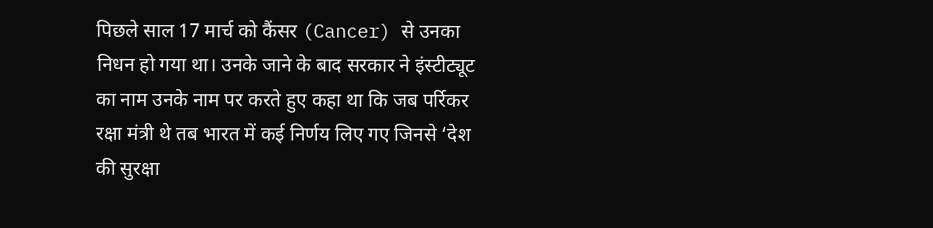पिछले साल 17 मार्च को कैंसर (Cancer) से उनका निधन हो गया था। उनके जाने के बाद सरकार ने इंस्टीट्यूट का नाम उनके नाम पर करते हुए कहा था कि जब पर्रिकर रक्षा मंत्री थे तब भारत में कई निर्णय लिए गए जिनसे ‘देश की सुरक्षा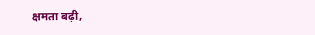क्षमता बढ़ी,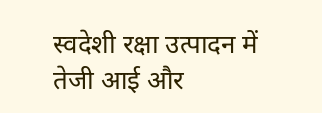स्वदेशी रक्षा उत्पादन में तेजी आई और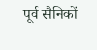पूर्व सैनिकों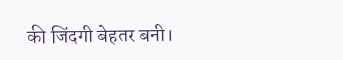की जिंदगी बेहतर बनी।